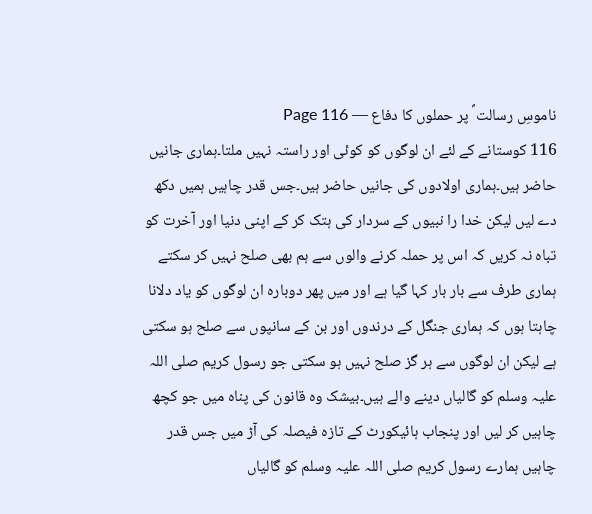ناموسِ رسالت ؐ پر حملوں کا دفاع — Page 116
116 کوستانے کے لئے ان لوگوں کو کوئی اور راستہ نہیں ملتا۔ہماری جانیں حاضر ہیں۔ہماری اولادوں کی جانیں حاضر ہیں۔جس قدر چاہیں ہمیں دکھ دے لیں لیکن خدا را نبیوں کے سردار کی ہتک کر کے اپنی دنیا اور آخرت کو تباہ نہ کریں کہ اس پر حملہ کرنے والوں سے ہم بھی صلح نہیں کر سکتے ہماری طرف سے بار بار کہا گیا ہے اور میں پھر دوبارہ ان لوگوں کو یاد دلانا چاہتا ہوں کہ ہماری جنگل کے درندوں اور بن کے سانپوں سے صلح ہو سکتی ہے لیکن ان لوگوں سے ہر گز صلح نہیں ہو سکتی جو رسول کریم صلی اللہ علیہ وسلم کو گالیاں دینے والے ہیں۔بیشک وہ قانون کی پناہ میں جو کچھ چاہیں کر لیں اور پنجاب ہائیکورٹ کے تازہ فیصلہ کی آڑ میں جس قدر چاہیں ہمارے رسول کریم صلی اللہ علیہ وسلم کو گالیاں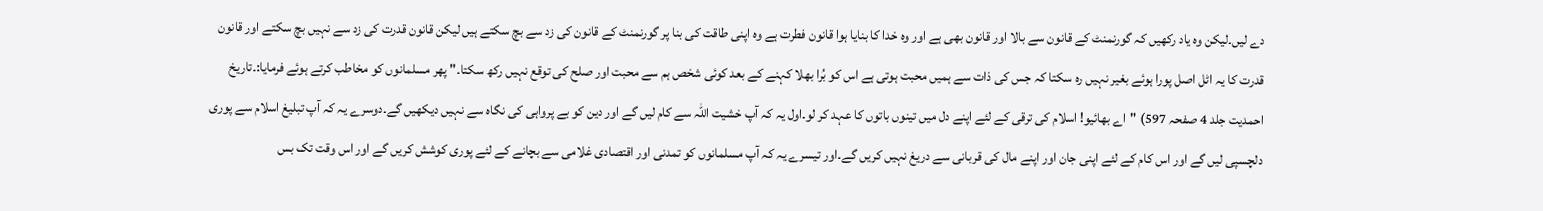دے لیں۔لیکن وہ یاد رکھیں کہ گورنمنٹ کے قانون سے بالا اور قانون بھی ہے اور وہ خدا کا بنایا ہوا قانون فطرت ہے وہ اپنی طاقت کی بنا پر گورنمنٹ کے قانون کی زد سے بچ سکتے ہیں لیکن قانون قدرت کی زد سے نہیں بچ سکتے اور قانون قدرت کا یہ اٹل اصل پورا ہوئے بغیر نہیں رہ سکتا کہ جس کی ذات سے ہمیں محبت ہوتی ہے اس کو بُرا بھلا کہنے کے بعد کوئی شخص ہم سے محبت اور صلح کی توقع نہیں رکھ سکتا۔" پھر مسلمانوں کو مخاطب کرتے ہوئے فرمایا:۔تاریخ احمدیت جلد 4 صفحہ 597) "اے بھائیو! اسلام کی ترقی کے لئے اپنے دل میں تینوں باتوں کا عہد کر لو۔اول یہ کہ آپ خشیت اللہ سے کام لیں گے اور دین کو بے پرواہی کی نگاہ سے نہیں دیکھیں گے۔دوسرے یہ کہ آپ تبلیغ اسلام سے پوری دلچسپی لیں گے اور اس کام کے لئے اپنی جان اور اپنے مال کی قربانی سے دریغ نہیں کریں گے۔اور تیسرے یہ کہ آپ مسلمانوں کو تمدنی اور اقتصادی غلامی سے بچانے کے لئے پوری کوشش کریں گے اور اس وقت تک بس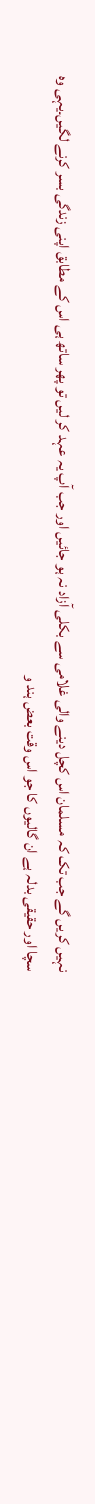نہیں کریں گے جب تک کہ مسلمان اس کچل دینے والی غلامی سے بکلی آزاد نہ ہو جائیں اور جب آپ یہ عہد کر لیں تو پھر ساتھ ہی اس کے مطابق اپنی زندگی بسر کرنے لگیں۔یہی وہ سچا اور حقیقی بدلہ ہے ان گالیوں کا جو اس وقت بعض ہند و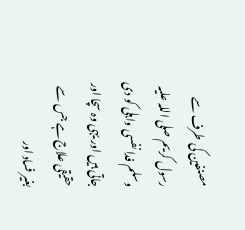مصنفین کی طرف سے رسول کریم صلی اللہ علیہ وسلم فدا نفسی واہلی کو دی جاتی ہیں اور یہی وہ سچا اور حقیقی علاج ہے جس سے بغیر فساد اور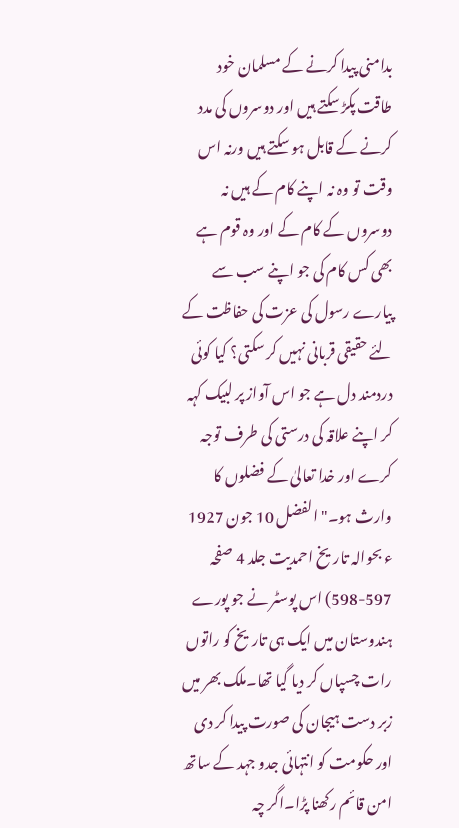بدامنی پیدا کرنے کے مسلمان خود طاقت پکڑ سکتے ہیں اور دوسروں کی مدد کرنے کے قابل ہو سکتے ہیں ورنہ اس وقت تو وہ نہ اپنے کام کے ہیں نہ دوسروں کے کام کے اور وہ قوم ہے بھی کس کام کی جو اپنے سب سے پیارے رسول کی عزت کی حفاظت کے لئے حقیقی قربانی نہیں کر سکتی؟ کیا کوئی دردمند دل ہے جو اس آواز پر لبیک کہہ کر اپنے علاقہ کی درستی کی طرف توجہ کرے اور خدا تعالیٰ کے فضلوں کا وارث ہو۔" الفضل 10 جون 1927 ء بحوالہ تاریخ احمدیت جلد 4 صفحہ 597-598) اس پوسٹر نے جو پورے ہندوستان میں ایک ہی تاریخ کو راتوں رات چسپاں کر دیا گیا تھا۔ملک بھر میں زبر دست ہیجان کی صورت پیدا کر دی اور حکومت کو انتہائی جدو جہد کے ساتھ امن قائم رکھنا پڑا۔اگر چہ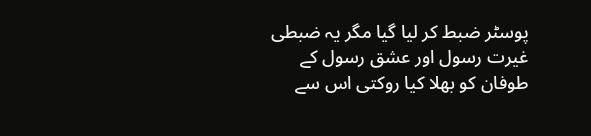پوسٹر ضبط کر لیا گیا مگر یہ ضبطی غیرت رسول اور عشق رسول کے طوفان کو بھلا کیا روکتی اس سے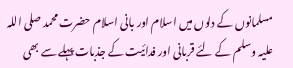مسلمانوں کے دلوں میں اسلام اور بانی اسلام حضرت محمد صلی اللہ علیہ وسلم کے لئے قربانی اور فدائیت کے جذبات پہلے سے بھی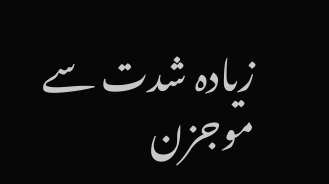زیادہ شدت سے موجزن